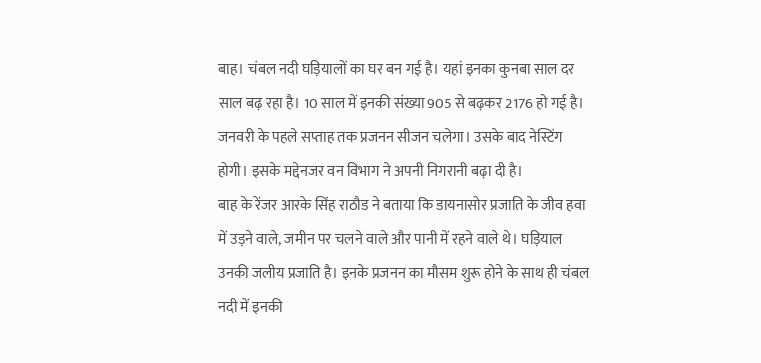बाह। चंबल नदी घड़ियालों का घर बन गई है। यहां इनका कुनबा साल दर साल बढ़ रहा है। 10 साल में इनकी संख्या 905 से बढ़कर 2176 हो गई है। जनवरी के पहले सप्ताह तक प्रजनन सीजन चलेगा। उसके बाद नेस्टिंग होगी। इसके मद्देनजर वन विभाग ने अपनी निगरानी बढ़ा दी है।
बाह के रेंजर आरके सिंह राठौड ने बताया कि डायनासोर प्रजाति के जीव हवा में उड़ने वाले, जमीन पर चलने वाले और पानी में रहने वाले थे। घड़ियाल उनकी जलीय प्रजाति है। इनके प्रजनन का मौसम शुरू होने के साथ ही चंबल नदी में इनकी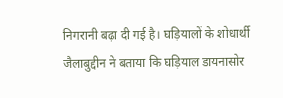निगरानी बढ़ा दी गई है। घड़ियालों के शोधार्थी जैलाबुद्दीन ने बताया कि घड़ियाल डायनासोर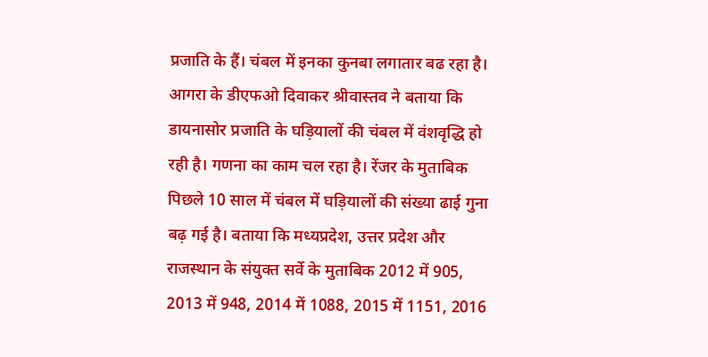प्रजाति के हैं। चंबल में इनका कुनबा लगातार बढ रहा है। आगरा के डीएफओ दिवाकर श्रीवास्तव ने बताया कि डायनासोर प्रजाति के घड़ियालों की चंबल में वंशवृद्धि हो रही है। गणना का काम चल रहा है। रेंजर के मुताबिक पिछले 10 साल में चंबल में घड़ियालों की संख्या ढाई गुना बढ़ गई है। बताया कि मध्यप्रदेश, उत्तर प्रदेश और राजस्थान के संयुक्त सर्वे के मुताबिक 2012 में 905, 2013 में 948, 2014 में 1088, 2015 में 1151, 2016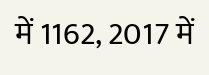में 1162, 2017 में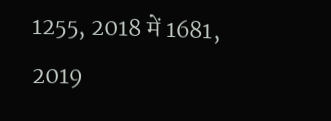1255, 2018 में 1681, 2019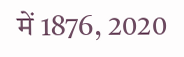में 1876, 2020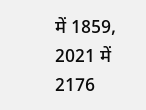में 1859, 2021 में 2176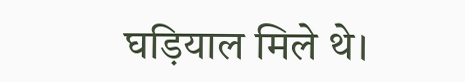घड़ियाल मिले थे।